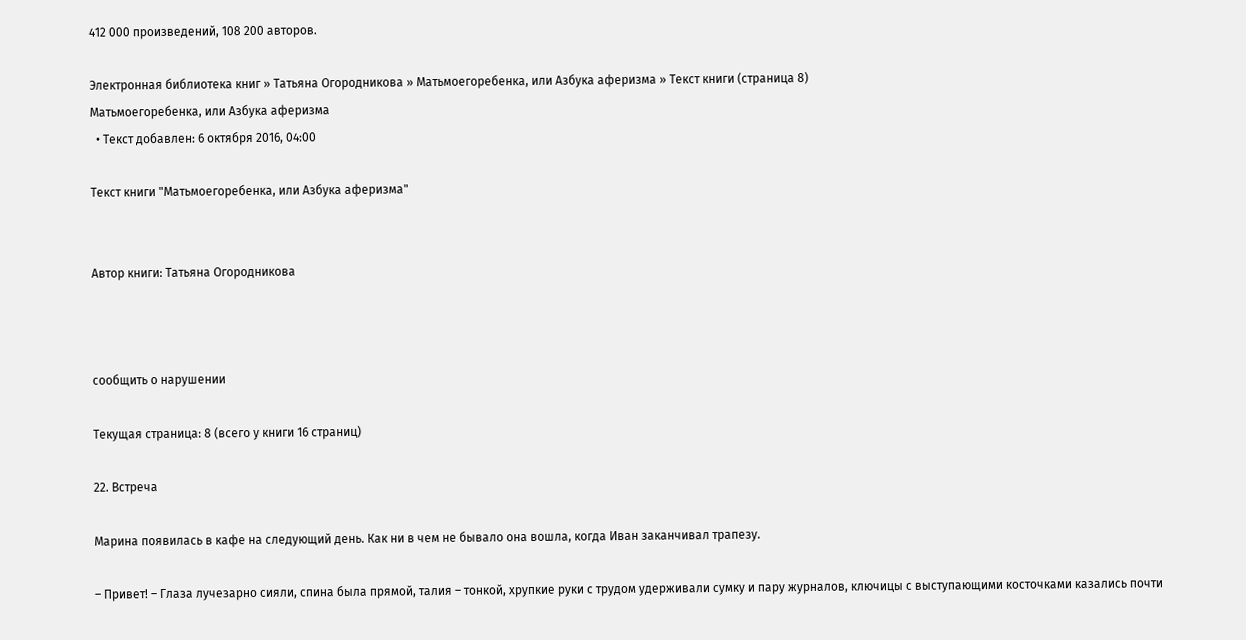412 000 произведений, 108 200 авторов.

Электронная библиотека книг » Татьяна Огородникова » Матьмоегоребенка, или Азбука аферизма » Текст книги (страница 8)
Матьмоегоребенка, или Азбука аферизма
  • Текст добавлен: 6 октября 2016, 04:00

Текст книги "Матьмоегоребенка, или Азбука аферизма"


Автор книги: Татьяна Огородникова



сообщить о нарушении

Текущая страница: 8 (всего у книги 16 страниц)

22. Встреча

Марина появилась в кафе на следующий день. Как ни в чем не бывало она вошла, когда Иван заканчивал трапезу.

– Привет! – Глаза лучезарно сияли, спина была прямой, талия – тонкой, хрупкие руки с трудом удерживали сумку и пару журналов, ключицы с выступающими косточками казались почти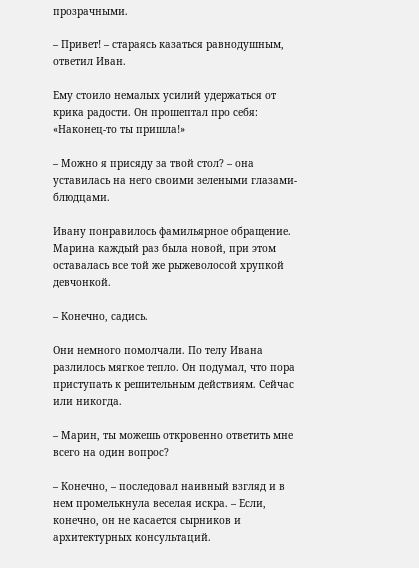прозрачными.

– Привет! – стараясь казаться равнодушным, ответил Иван.

Ему стоило немалых усилий удержаться от крика радости. Он прошептал про себя: «Наконец-то ты пришла!»

– Можно я присяду за твой стол? – она уставилась на него своими зелеными глазами-блюдцами.

Ивану понравилось фамильярное обращение. Марина каждый раз была новой, при этом оставалась все той же рыжеволосой хрупкой девчонкой.

– Конечно, садись.

Они немного помолчали. По телу Ивана разлилось мягкое тепло. Он подумал, что пора приступать к решительным действиям. Сейчас или никогда.

– Марин, ты можешь откровенно ответить мне всего на один вопрос?

– Конечно, – последовал наивный взгляд и в нем промелькнула веселая искра. – Если, конечно, он не касается сырников и архитектурных консультаций.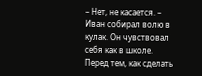– Нет, не касается. – Иван собирал волю в кулак. Он чувствовал себя как в школе. Перед тем, как сделать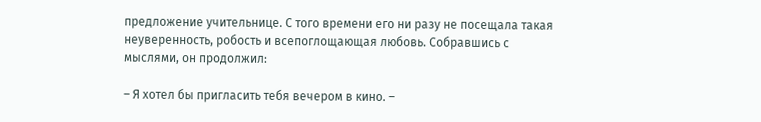предложение учительнице. С того времени его ни разу не посещала такая неуверенность, робость и всепоглощающая любовь. Собравшись с мыслями, он продолжил:

– Я хотел бы пригласить тебя вечером в кино. –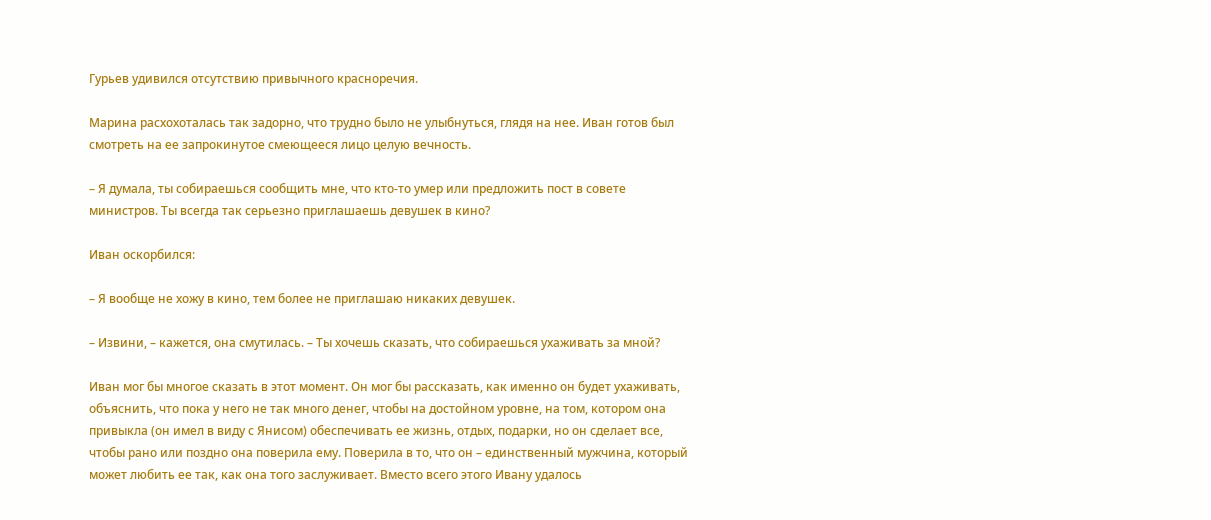Гурьев удивился отсутствию привычного красноречия.

Марина расхохоталась так задорно, что трудно было не улыбнуться, глядя на нее. Иван готов был смотреть на ее запрокинутое смеющееся лицо целую вечность.

– Я думала, ты собираешься сообщить мне, что кто-то умер или предложить пост в совете министров. Ты всегда так серьезно приглашаешь девушек в кино?

Иван оскорбился:

– Я вообще не хожу в кино, тем более не приглашаю никаких девушек.

– Извини, – кажется, она смутилась. – Ты хочешь сказать, что собираешься ухаживать за мной?

Иван мог бы многое сказать в этот момент. Он мог бы рассказать, как именно он будет ухаживать, объяснить, что пока у него не так много денег, чтобы на достойном уровне, на том, котором она привыкла (он имел в виду с Янисом) обеспечивать ее жизнь, отдых, подарки, но он сделает все, чтобы рано или поздно она поверила ему. Поверила в то, что он – единственный мужчина, который может любить ее так, как она того заслуживает. Вместо всего этого Ивану удалось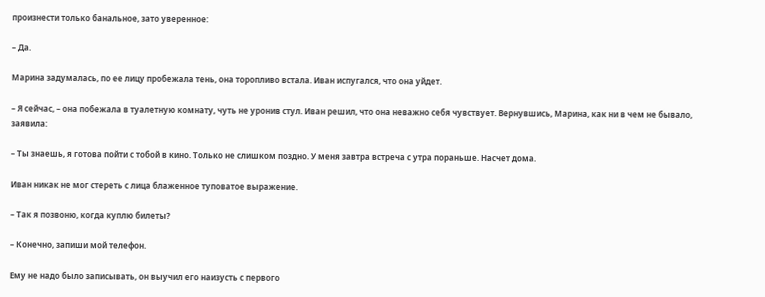произнести только банальное, зато уверенное:

– Да.

Марина задумалась, по ее лицу пробежала тень, она торопливо встала. Иван испугался, что она уйдет.

– Я сейчас, – она побежала в туалетную комнату, чуть не уронив стул. Иван решил, что она неважно себя чувствует. Вернувшись, Марина, как ни в чем не бывало, заявила:

– Ты знаешь, я готова пойти с тобой в кино. Только не слишком поздно. У меня завтра встреча с утра пораньше. Насчет дома.

Иван никак не мог стереть с лица блаженное туповатое выражение.

– Так я позвоню, когда куплю билеты?

– Конечно, запиши мой телефон.

Ему не надо было записывать, он выучил его наизусть с первого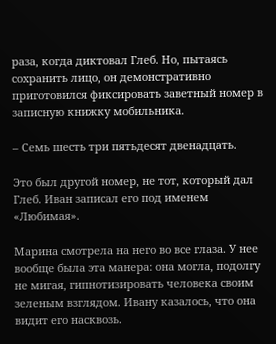раза, когда диктовал Глеб. Но, пытаясь сохранить лицо, он демонстративно приготовился фиксировать заветный номер в записную книжку мобильника.

– Семь шесть три пятьдесят двенадцать.

Это был другой номер, не тот, который дал Глеб. Иван записал его под именем «Любимая».

Марина смотрела на него во все глаза. У нее вообще была эта манера: она могла, подолгу не мигая, гипнотизировать человека своим зеленым взглядом. Ивану казалось, что она видит его насквозь.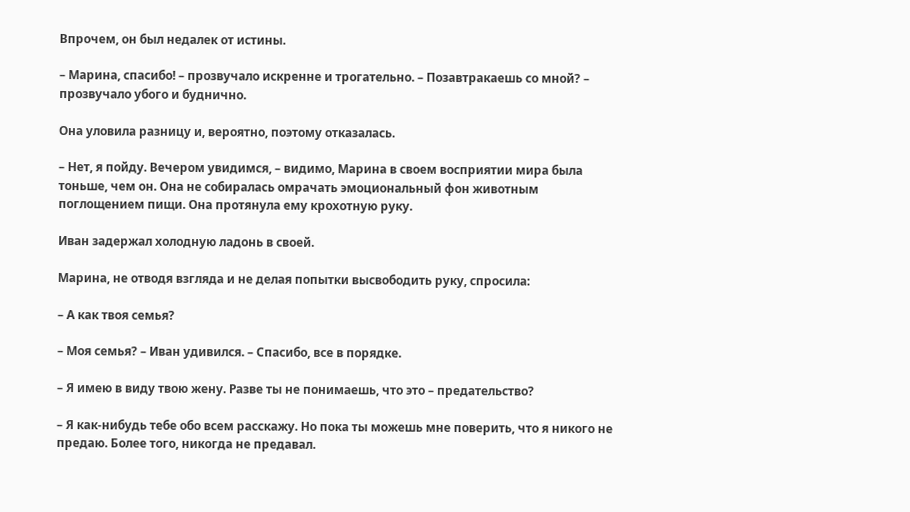Впрочем, он был недалек от истины.

– Марина, спасибо! – прозвучало искренне и трогательно. – Позавтракаешь со мной? – прозвучало убого и буднично.

Она уловила разницу и, вероятно, поэтому отказалась.

– Нет, я пойду. Вечером увидимся, – видимо, Марина в своем восприятии мира была тоньше, чем он. Она не собиралась омрачать эмоциональный фон животным поглощением пищи. Она протянула ему крохотную руку.

Иван задержал холодную ладонь в своей.

Марина, не отводя взгляда и не делая попытки высвободить руку, спросила:

– А как твоя семья?

– Моя семья? – Иван удивился. – Спасибо, все в порядке.

– Я имею в виду твою жену. Разве ты не понимаешь, что это – предательство?

– Я как-нибудь тебе обо всем расскажу. Но пока ты можешь мне поверить, что я никого не предаю. Более того, никогда не предавал.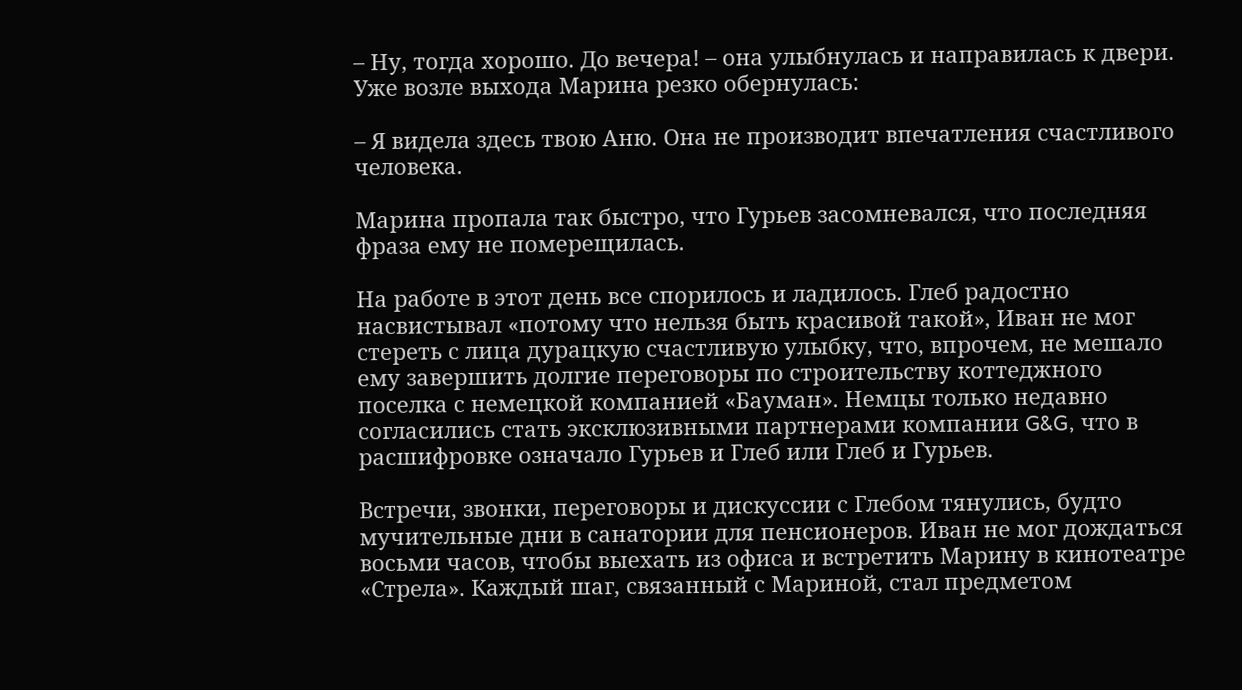– Ну, тогда хорошо. До вечера! – она улыбнулась и направилась к двери. Уже возле выхода Марина резко обернулась:

– Я видела здесь твою Аню. Она не производит впечатления счастливого человека.

Марина пропала так быстро, что Гурьев засомневался, что последняя фраза ему не померещилась.

На работе в этот день все спорилось и ладилось. Глеб радостно насвистывал «потому что нельзя быть красивой такой», Иван не мог стереть с лица дурацкую счастливую улыбку, что, впрочем, не мешало ему завершить долгие переговоры по строительству коттеджного поселка с немецкой компанией «Бауман». Немцы только недавно согласились стать эксклюзивными партнерами компании G&G, что в расшифровке означало Гурьев и Глеб или Глеб и Гурьев.

Встречи, звонки, переговоры и дискуссии с Глебом тянулись, будто мучительные дни в санатории для пенсионеров. Иван не мог дождаться восьми часов, чтобы выехать из офиса и встретить Марину в кинотеатре «Стрела». Каждый шаг, связанный с Мариной, стал предметом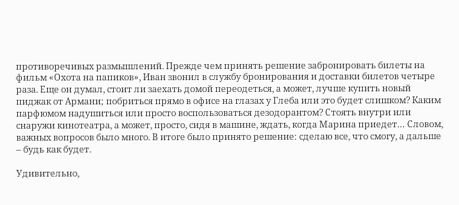противоречивых размышлений. Прежде чем принять решение забронировать билеты на фильм «Охота на папиков», Иван звонил в службу бронирования и доставки билетов четыре раза. Еще он думал, стоит ли заехать домой переодеться, а может, лучше купить новый пиджак от Армани; побриться прямо в офисе на глазах у Глеба или это будет слишком? Каким парфюмом надушиться или просто воспользоваться дезодорантом? Стоять внутри или снаружи кинотеатра, а может, просто, сидя в машине, ждать, когда Марина приедет… Словом, важных вопросов было много. В итоге было принято решение: сделаю все, что смогу, а дальше – будь как будет.

Удивительно,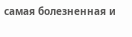самая болезненная и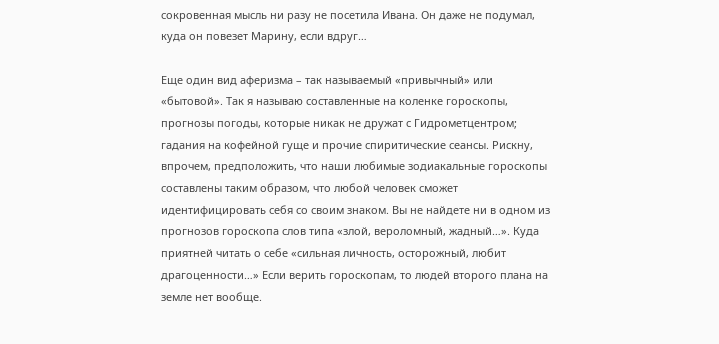сокровенная мысль ни разу не посетила Ивана. Он даже не подумал, куда он повезет Марину, если вдруг…

Еще один вид аферизма – так называемый «привычный» или «бытовой». Так я называю составленные на коленке гороскопы, прогнозы погоды, которые никак не дружат с Гидрометцентром; гадания на кофейной гуще и прочие спиритические сеансы. Рискну, впрочем, предположить, что наши любимые зодиакальные гороскопы составлены таким образом, что любой человек сможет идентифицировать себя со своим знаком. Вы не найдете ни в одном из прогнозов гороскопа слов типа «злой, вероломный, жадный…». Куда приятней читать о себе «сильная личность, осторожный, любит драгоценности…» Если верить гороскопам, то людей второго плана на земле нет вообще.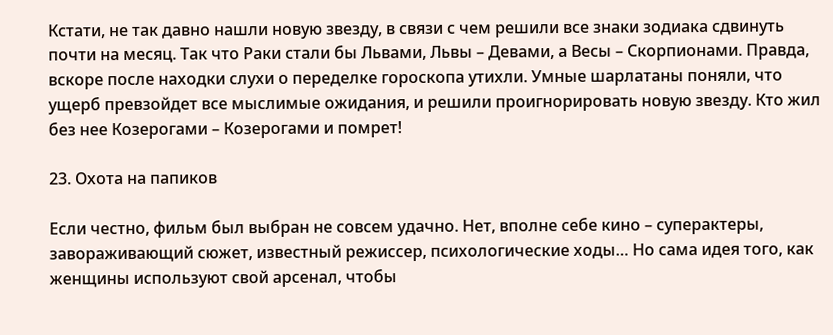Кстати, не так давно нашли новую звезду, в связи с чем решили все знаки зодиака сдвинуть почти на месяц. Так что Раки стали бы Львами, Львы – Девами, а Весы – Скорпионами. Правда, вскоре после находки слухи о переделке гороскопа утихли. Умные шарлатаны поняли, что ущерб превзойдет все мыслимые ожидания, и решили проигнорировать новую звезду. Кто жил без нее Козерогами – Козерогами и помрет!

23. Охота на папиков

Если честно, фильм был выбран не совсем удачно. Нет, вполне себе кино – суперактеры, завораживающий сюжет, известный режиссер, психологические ходы… Но сама идея того, как женщины используют свой арсенал, чтобы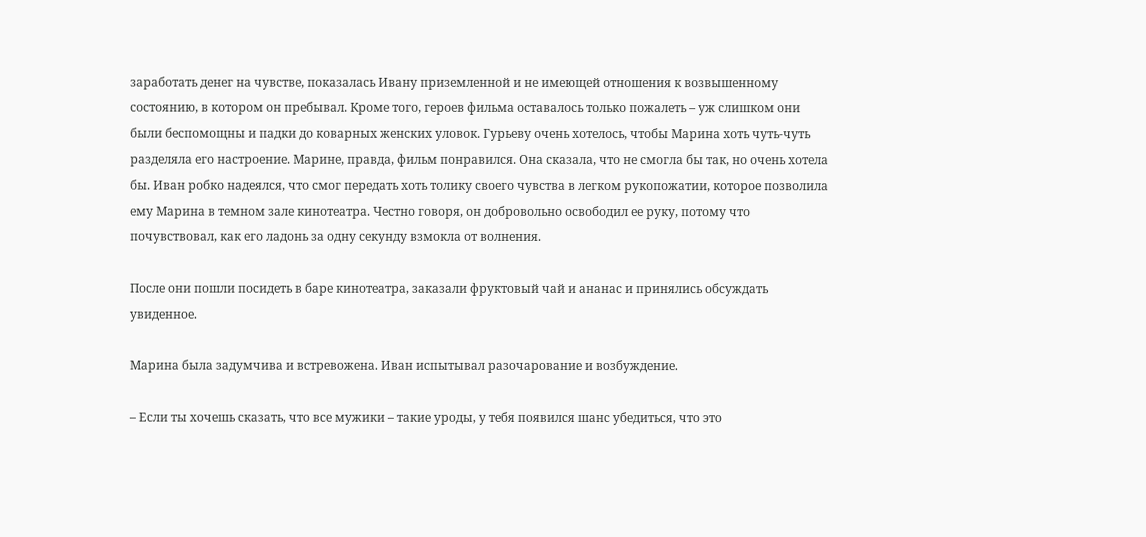заработать денег на чувстве, показалась Ивану приземленной и не имеющей отношения к возвышенному состоянию, в котором он пребывал. Кроме того, героев фильма оставалось только пожалеть – уж слишком они были беспомощны и падки до коварных женских уловок. Гурьеву очень хотелось, чтобы Марина хоть чуть-чуть разделяла его настроение. Марине, правда, фильм понравился. Она сказала, что не смогла бы так, но очень хотела бы. Иван робко надеялся, что смог передать хоть толику своего чувства в легком рукопожатии, которое позволила ему Марина в темном зале кинотеатра. Честно говоря, он добровольно освободил ее руку, потому что почувствовал, как его ладонь за одну секунду взмокла от волнения.

После они пошли посидеть в баре кинотеатра, заказали фруктовый чай и ананас и принялись обсуждать увиденное.

Марина была задумчива и встревожена. Иван испытывал разочарование и возбуждение.

– Если ты хочешь сказать, что все мужики – такие уроды, у тебя появился шанс убедиться, что это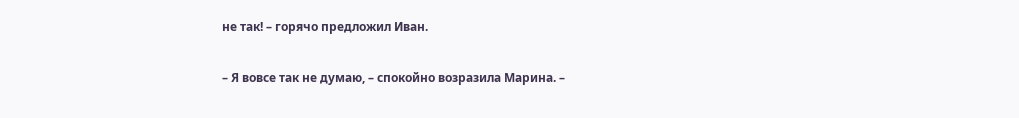не так! – горячо предложил Иван.

– Я вовсе так не думаю, – спокойно возразила Марина. –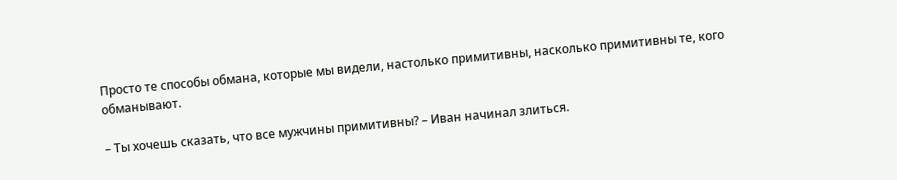Просто те способы обмана, которые мы видели, настолько примитивны, насколько примитивны те, кого обманывают.

– Ты хочешь сказать, что все мужчины примитивны? – Иван начинал злиться.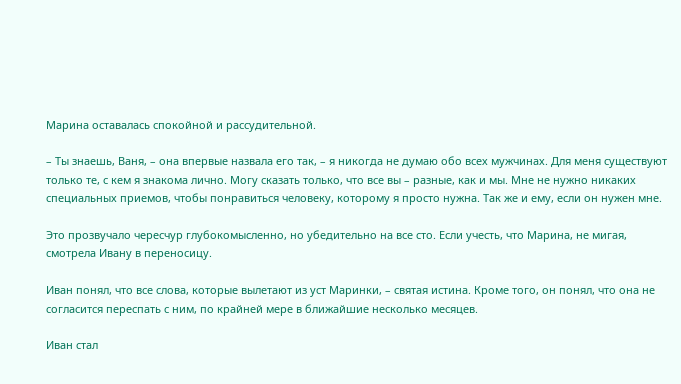Марина оставалась спокойной и рассудительной.

– Ты знаешь, Ваня, – она впервые назвала его так, – я никогда не думаю обо всех мужчинах. Для меня существуют только те, с кем я знакома лично. Могу сказать только, что все вы – разные, как и мы. Мне не нужно никаких специальных приемов, чтобы понравиться человеку, которому я просто нужна. Так же и ему, если он нужен мне.

Это прозвучало чересчур глубокомысленно, но убедительно на все сто. Если учесть, что Марина, не мигая, смотрела Ивану в переносицу.

Иван понял, что все слова, которые вылетают из уст Маринки, – святая истина. Кроме того, он понял, что она не согласится переспать с ним, по крайней мере в ближайшие несколько месяцев.

Иван стал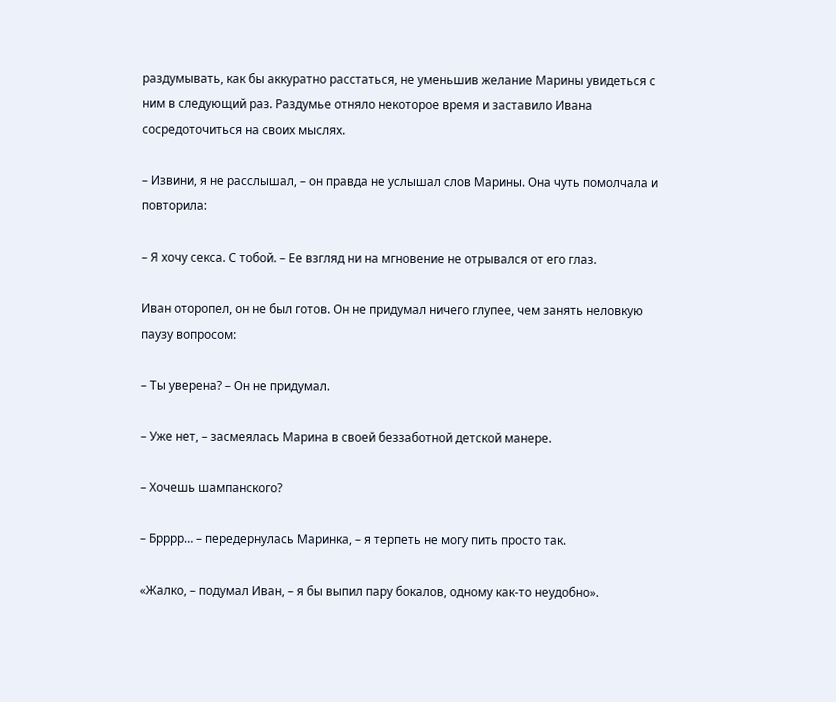раздумывать, как бы аккуратно расстаться, не уменьшив желание Марины увидеться с ним в следующий раз. Раздумье отняло некоторое время и заставило Ивана сосредоточиться на своих мыслях.

– Извини, я не расслышал, – он правда не услышал слов Марины. Она чуть помолчала и повторила:

– Я хочу секса. С тобой. – Ее взгляд ни на мгновение не отрывался от его глаз.

Иван оторопел, он не был готов. Он не придумал ничего глупее, чем занять неловкую паузу вопросом:

– Ты уверена? – Он не придумал.

– Уже нет, – засмеялась Марина в своей беззаботной детской манере.

– Хочешь шампанского?

– Брррр… – передернулась Маринка, – я терпеть не могу пить просто так.

«Жалко, – подумал Иван, – я бы выпил пару бокалов, одному как-то неудобно».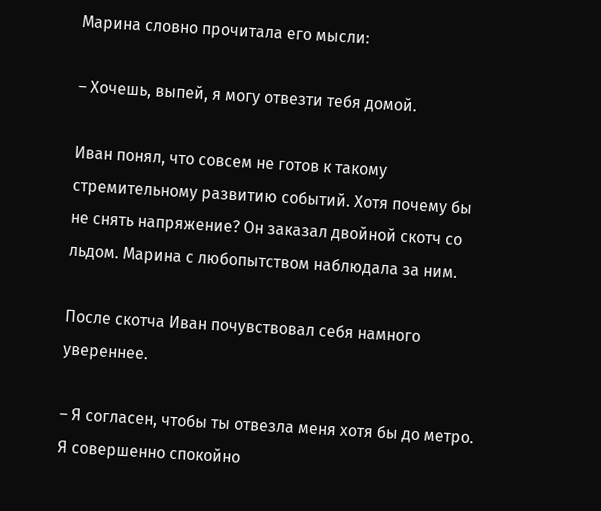Марина словно прочитала его мысли:

– Хочешь, выпей, я могу отвезти тебя домой.

Иван понял, что совсем не готов к такому стремительному развитию событий. Хотя почему бы не снять напряжение? Он заказал двойной скотч со льдом. Марина с любопытством наблюдала за ним.

После скотча Иван почувствовал себя намного увереннее.

– Я согласен, чтобы ты отвезла меня хотя бы до метро. Я совершенно спокойно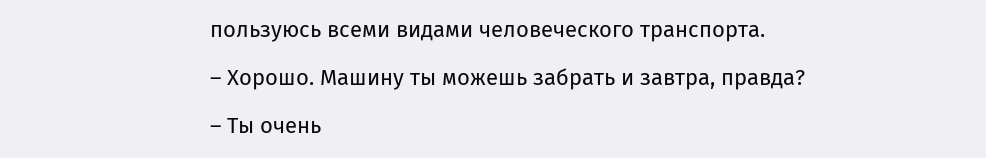пользуюсь всеми видами человеческого транспорта.

– Хорошо. Машину ты можешь забрать и завтра, правда?

– Ты очень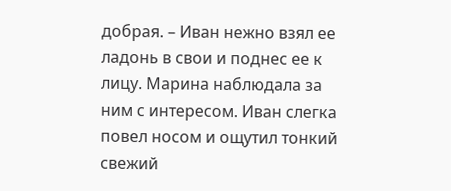добрая. – Иван нежно взял ее ладонь в свои и поднес ее к лицу. Марина наблюдала за ним с интересом. Иван слегка повел носом и ощутил тонкий свежий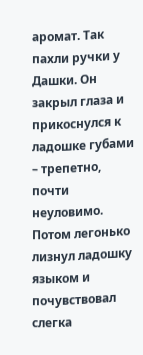аромат. Так пахли ручки у Дашки. Он закрыл глаза и прикоснулся к ладошке губами – трепетно, почти неуловимо. Потом легонько лизнул ладошку языком и почувствовал слегка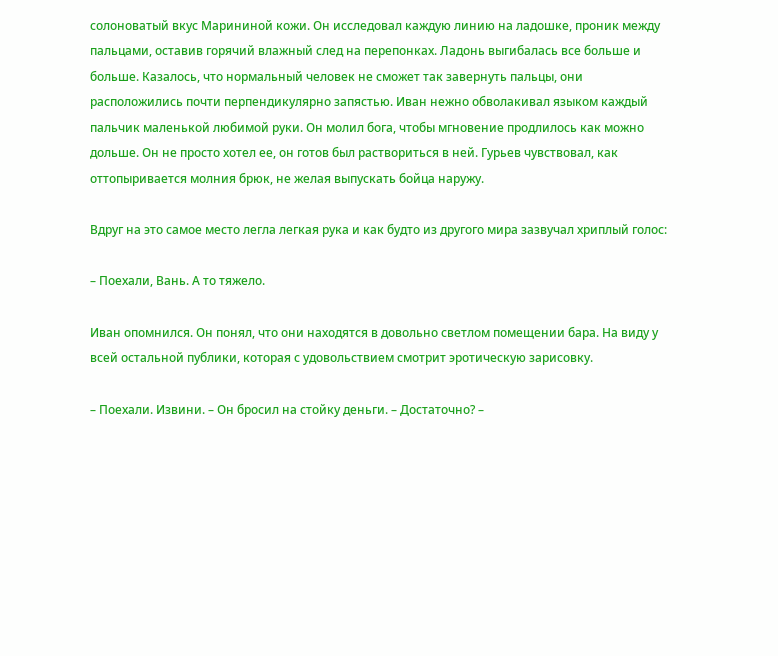солоноватый вкус Марининой кожи. Он исследовал каждую линию на ладошке, проник между пальцами, оставив горячий влажный след на перепонках. Ладонь выгибалась все больше и больше. Казалось, что нормальный человек не сможет так завернуть пальцы, они расположились почти перпендикулярно запястью. Иван нежно обволакивал языком каждый пальчик маленькой любимой руки. Он молил бога, чтобы мгновение продлилось как можно дольше. Он не просто хотел ее, он готов был раствориться в ней. Гурьев чувствовал, как оттопыривается молния брюк, не желая выпускать бойца наружу.

Вдруг на это самое место легла легкая рука и как будто из другого мира зазвучал хриплый голос:

– Поехали, Вань. А то тяжело.

Иван опомнился. Он понял, что они находятся в довольно светлом помещении бара. На виду у всей остальной публики, которая с удовольствием смотрит эротическую зарисовку.

– Поехали. Извини. – Он бросил на стойку деньги. – Достаточно? –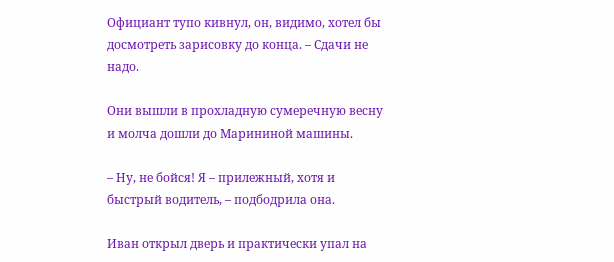Официант тупо кивнул, он, видимо, хотел бы досмотреть зарисовку до конца. – Сдачи не надо.

Они вышли в прохладную сумеречную весну и молча дошли до Марининой машины.

– Ну, не бойся! Я – прилежный, хотя и быстрый водитель, – подбодрила она.

Иван открыл дверь и практически упал на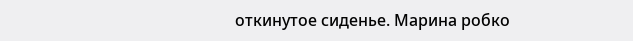откинутое сиденье. Марина робко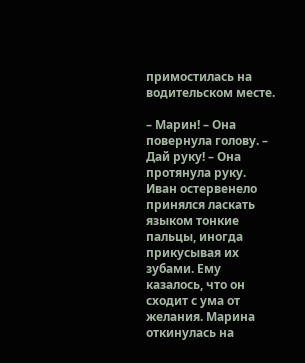примостилась на водительском месте.

– Марин! – Она повернула голову. – Дай руку! – Она протянула руку. Иван остервенело принялся ласкать языком тонкие пальцы, иногда прикусывая их зубами. Ему казалось, что он сходит с ума от желания. Марина откинулась на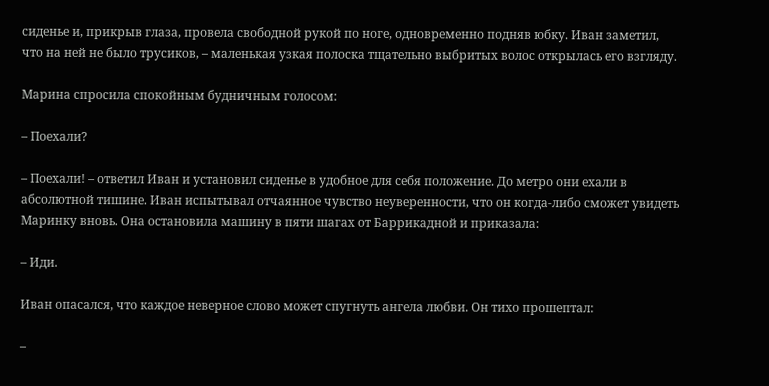сиденье и, прикрыв глаза, провела свободной рукой по ноге, одновременно подняв юбку. Иван заметил, что на ней не было трусиков, – маленькая узкая полоска тщательно выбритых волос открылась его взгляду.

Марина спросила спокойным будничным голосом:

– Поехали?

– Поехали! – ответил Иван и установил сиденье в удобное для себя положение. До метро они ехали в абсолютной тишине. Иван испытывал отчаянное чувство неуверенности, что он когда-либо сможет увидеть Маринку вновь. Она остановила машину в пяти шагах от Баррикадной и приказала:

– Иди.

Иван опасался, что каждое неверное слово может спугнуть ангела любви. Он тихо прошептал:

–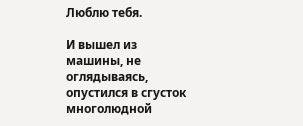Люблю тебя.

И вышел из машины, не оглядываясь, опустился в сгусток многолюдной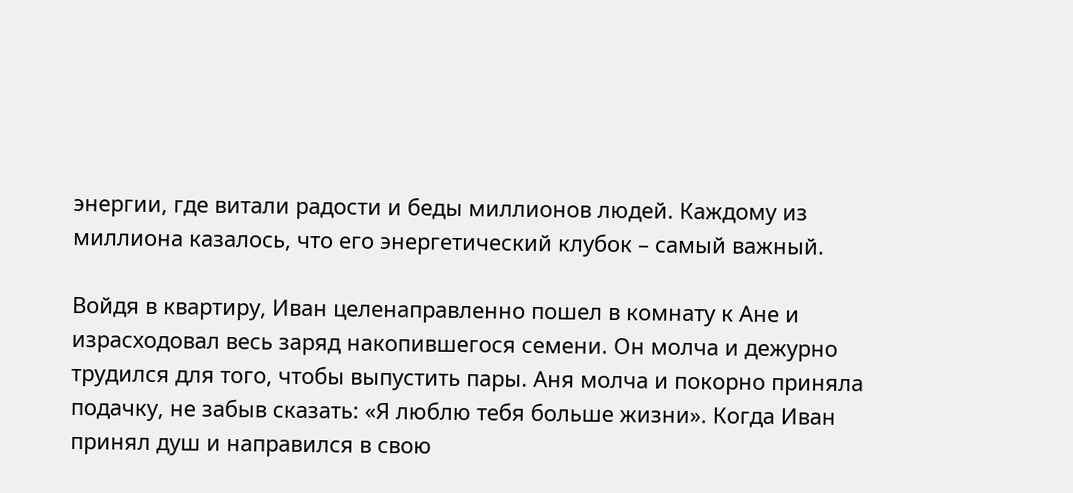энергии, где витали радости и беды миллионов людей. Каждому из миллиона казалось, что его энергетический клубок – самый важный.

Войдя в квартиру, Иван целенаправленно пошел в комнату к Ане и израсходовал весь заряд накопившегося семени. Он молча и дежурно трудился для того, чтобы выпустить пары. Аня молча и покорно приняла подачку, не забыв сказать: «Я люблю тебя больше жизни». Когда Иван принял душ и направился в свою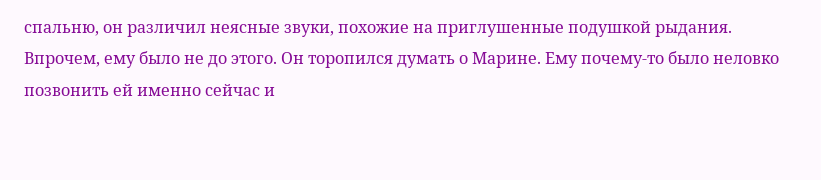спальню, он различил неясные звуки, похожие на приглушенные подушкой рыдания. Впрочем, ему было не до этого. Он торопился думать о Марине. Ему почему-то было неловко позвонить ей именно сейчас и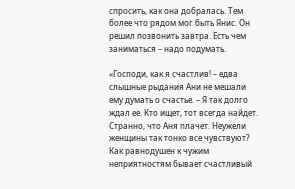спросить, как она добралась. Тем более что рядом мог быть Янис. Он решил позвонить завтра. Есть чем заниматься – надо подумать.

«Господи, как я счастлив! – едва слышные рыдания Ани не мешали ему думать о счастье. – Я так долго ждал ее. Кто ищет, тот всегда найдет. Странно, что Аня плачет. Неужели женщины так тонко все чувствуют? Как равнодушен к чужим неприятностям бывает счастливый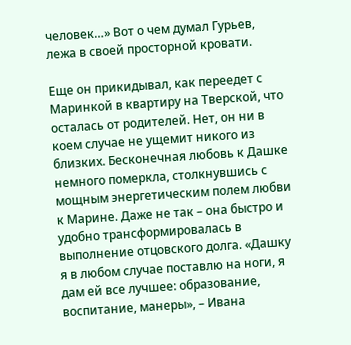человек…» Вот о чем думал Гурьев, лежа в своей просторной кровати.

Еще он прикидывал, как переедет с Маринкой в квартиру на Тверской, что осталась от родителей. Нет, он ни в коем случае не ущемит никого из близких. Бесконечная любовь к Дашке немного померкла, столкнувшись с мощным энергетическим полем любви к Марине. Даже не так – она быстро и удобно трансформировалась в выполнение отцовского долга. «Дашку я в любом случае поставлю на ноги, я дам ей все лучшее: образование, воспитание, манеры», – Ивана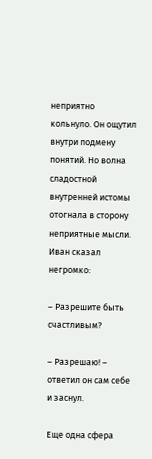неприятно кольнуло. Он ощутил внутри подмену понятий. Но волна сладостной внутренней истомы отогнала в сторону неприятные мысли. Иван сказал негромко:

– Разрешите быть счастливым?

– Разрешаю! – ответил он сам себе и заснул.

Еще одна сфера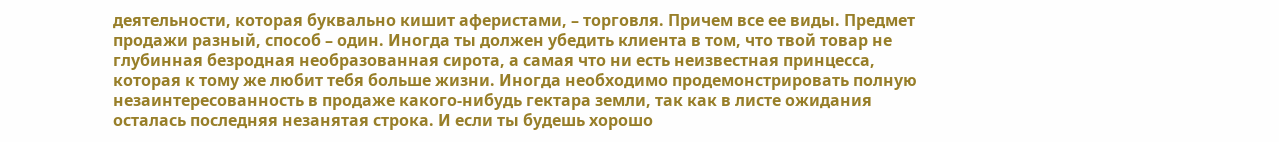деятельности, которая буквально кишит аферистами, – торговля. Причем все ее виды. Предмет продажи разный, способ – один. Иногда ты должен убедить клиента в том, что твой товар не глубинная безродная необразованная сирота, а самая что ни есть неизвестная принцесса, которая к тому же любит тебя больше жизни. Иногда необходимо продемонстрировать полную незаинтересованность в продаже какого-нибудь гектара земли, так как в листе ожидания осталась последняя незанятая строка. И если ты будешь хорошо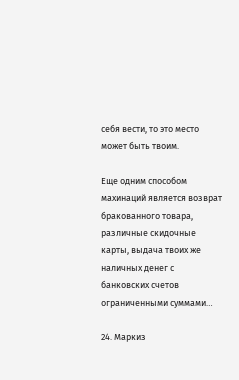себя вести, то это место может быть твоим.

Еще одним способом махинаций является возврат бракованного товара, различные скидочные карты, выдача твоих же наличных денег с банковских счетов ограниченными суммами…

24. Маркиз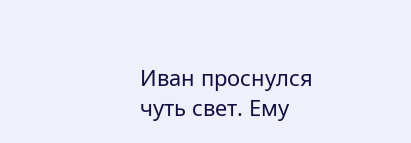Иван проснулся чуть свет. Ему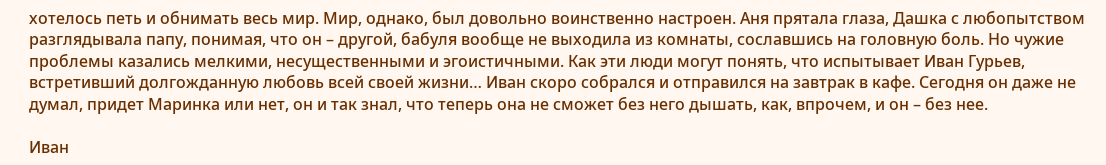хотелось петь и обнимать весь мир. Мир, однако, был довольно воинственно настроен. Аня прятала глаза, Дашка с любопытством разглядывала папу, понимая, что он – другой, бабуля вообще не выходила из комнаты, сославшись на головную боль. Но чужие проблемы казались мелкими, несущественными и эгоистичными. Как эти люди могут понять, что испытывает Иван Гурьев, встретивший долгожданную любовь всей своей жизни… Иван скоро собрался и отправился на завтрак в кафе. Сегодня он даже не думал, придет Маринка или нет, он и так знал, что теперь она не сможет без него дышать, как, впрочем, и он – без нее.

Иван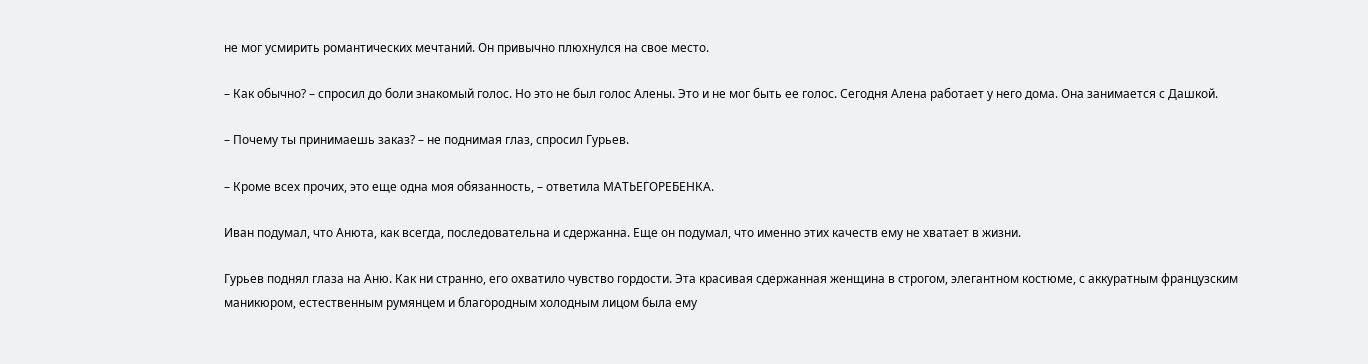не мог усмирить романтических мечтаний. Он привычно плюхнулся на свое место.

– Как обычно? – спросил до боли знакомый голос. Но это не был голос Алены. Это и не мог быть ее голос. Сегодня Алена работает у него дома. Она занимается с Дашкой.

– Почему ты принимаешь заказ? – не поднимая глаз, спросил Гурьев.

– Кроме всех прочих, это еще одна моя обязанность, – ответила МАТЬЕГОРЕБЕНКА.

Иван подумал, что Анюта, как всегда, последовательна и сдержанна. Еще он подумал, что именно этих качеств ему не хватает в жизни.

Гурьев поднял глаза на Аню. Как ни странно, его охватило чувство гордости. Эта красивая сдержанная женщина в строгом, элегантном костюме, с аккуратным французским маникюром, естественным румянцем и благородным холодным лицом была ему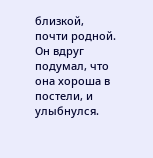близкой, почти родной. Он вдруг подумал, что она хороша в постели, и улыбнулся.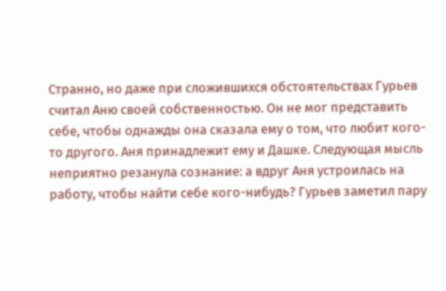Странно, но даже при сложившихся обстоятельствах Гурьев считал Аню своей собственностью. Он не мог представить себе, чтобы однажды она сказала ему о том, что любит кого-то другого. Аня принадлежит ему и Дашке. Следующая мысль неприятно резанула сознание: а вдруг Аня устроилась на работу, чтобы найти себе кого-нибудь? Гурьев заметил пару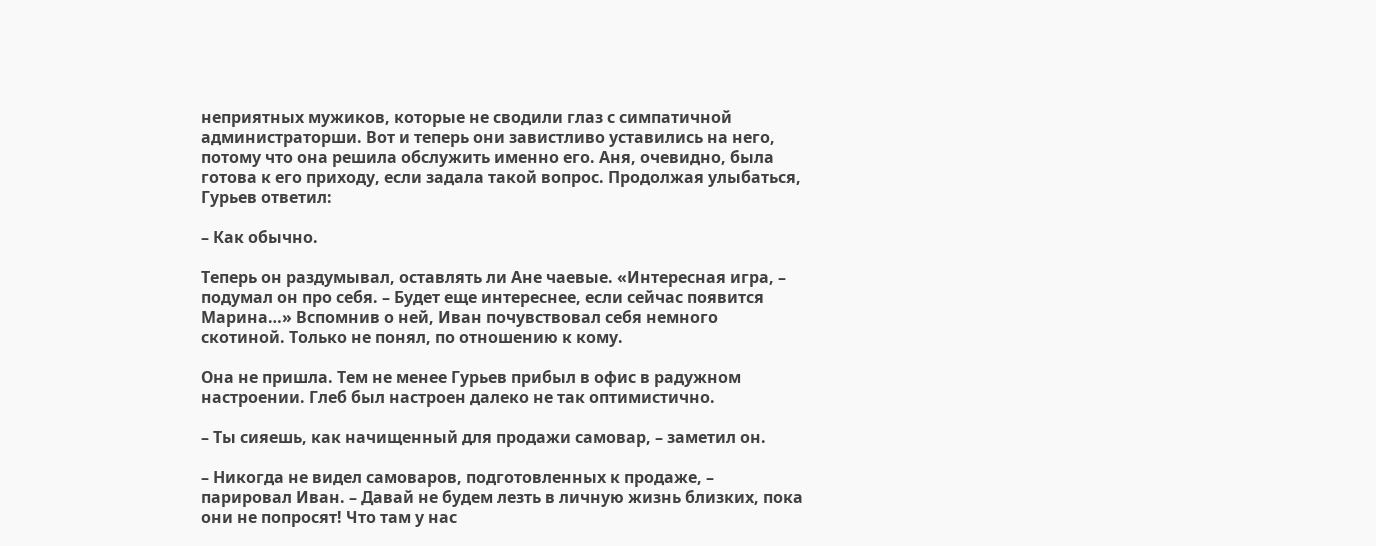неприятных мужиков, которые не сводили глаз с симпатичной администраторши. Вот и теперь они завистливо уставились на него, потому что она решила обслужить именно его. Аня, очевидно, была готова к его приходу, если задала такой вопрос. Продолжая улыбаться, Гурьев ответил:

– Как обычно.

Теперь он раздумывал, оставлять ли Ане чаевые. «Интересная игра, – подумал он про себя. – Будет еще интереснее, если сейчас появится Марина…» Вспомнив о ней, Иван почувствовал себя немного скотиной. Только не понял, по отношению к кому.

Она не пришла. Тем не менее Гурьев прибыл в офис в радужном настроении. Глеб был настроен далеко не так оптимистично.

– Ты сияешь, как начищенный для продажи самовар, – заметил он.

– Никогда не видел самоваров, подготовленных к продаже, – парировал Иван. – Давай не будем лезть в личную жизнь близких, пока они не попросят! Что там у нас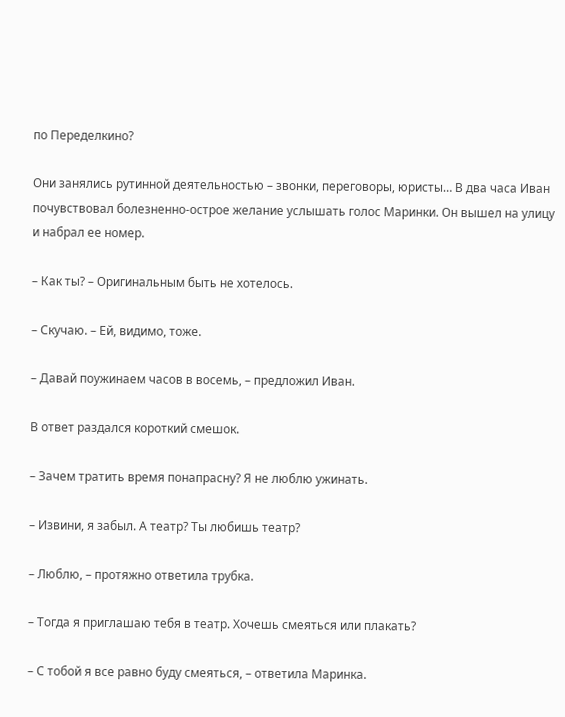по Переделкино?

Они занялись рутинной деятельностью – звонки, переговоры, юристы… В два часа Иван почувствовал болезненно-острое желание услышать голос Маринки. Он вышел на улицу и набрал ее номер.

– Как ты? – Оригинальным быть не хотелось.

– Скучаю. – Ей, видимо, тоже.

– Давай поужинаем часов в восемь, – предложил Иван.

В ответ раздался короткий смешок.

– Зачем тратить время понапрасну? Я не люблю ужинать.

– Извини, я забыл. А театр? Ты любишь театр?

– Люблю, – протяжно ответила трубка.

– Тогда я приглашаю тебя в театр. Хочешь смеяться или плакать?

– С тобой я все равно буду смеяться, – ответила Маринка.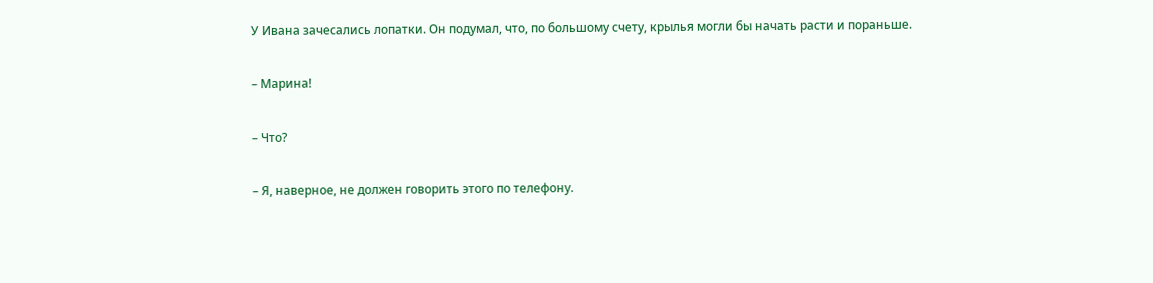У Ивана зачесались лопатки. Он подумал, что, по большому счету, крылья могли бы начать расти и пораньше.

– Марина!

– Что?

– Я, наверное, не должен говорить этого по телефону.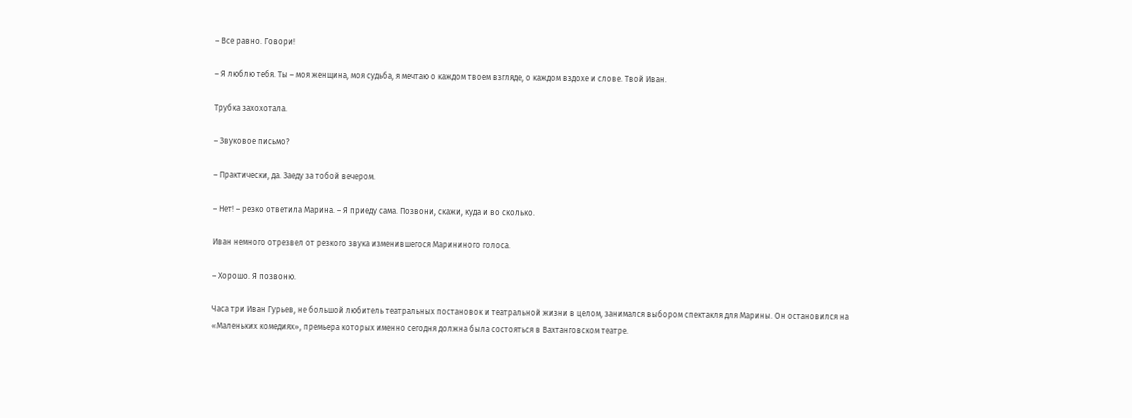– Все равно. Говори!

– Я люблю тебя. Ты – моя женщина, моя судьба, я мечтаю о каждом твоем взгляде, о каждом вздохе и слове. Твой Иван.

Трубка захохотала.

– Звуковое письмо?

– Практически, да. Заеду за тобой вечером.

– Нет! – резко ответила Марина. – Я приеду сама. Позвони, скажи, куда и во сколько.

Иван немного отрезвел от резкого звука изменившегося Марининого голоса.

– Хорошо. Я позвоню.

Часа три Иван Гурьев, не большой любитель театральных постановок и театральной жизни в целом, занимался выбором спектакля для Марины. Он остановился на «Маленьких комедиях», премьера которых именно сегодня должна была состояться в Вахтанговском театре.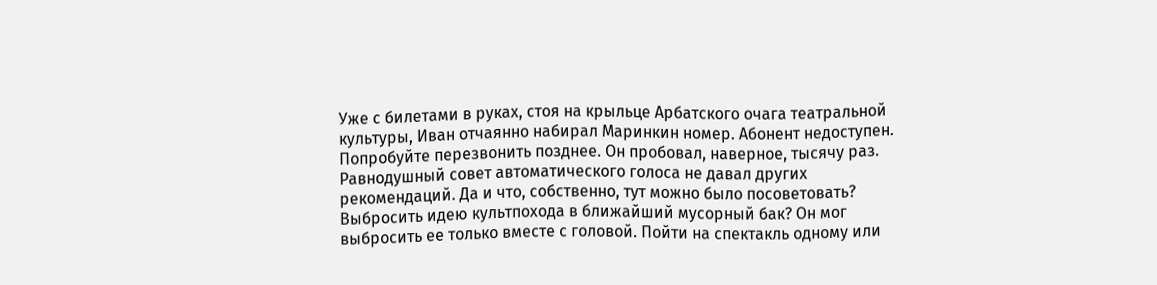Уже с билетами в руках, стоя на крыльце Арбатского очага театральной культуры, Иван отчаянно набирал Маринкин номер. Абонент недоступен. Попробуйте перезвонить позднее. Он пробовал, наверное, тысячу раз. Равнодушный совет автоматического голоса не давал других рекомендаций. Да и что, собственно, тут можно было посоветовать? Выбросить идею культпохода в ближайший мусорный бак? Он мог выбросить ее только вместе с головой. Пойти на спектакль одному или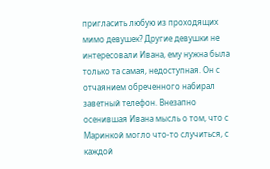пригласить любую из проходящих мимо девушек? Другие девушки не интересовали Ивана, ему нужна была только та самая, недоступная. Он с отчаянием обреченного набирал заветный телефон. Внезапно осенившая Ивана мысль о том, что с Маринкой могло что-то случиться, с каждой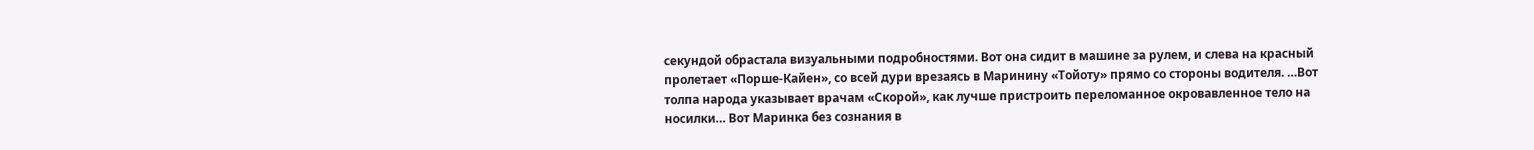секундой обрастала визуальными подробностями. Вот она сидит в машине за рулем, и слева на красный пролетает «Порше-Кайен», со всей дури врезаясь в Маринину «Тойоту» прямо со стороны водителя. …Вот толпа народа указывает врачам «Скорой», как лучше пристроить переломанное окровавленное тело на носилки… Вот Маринка без сознания в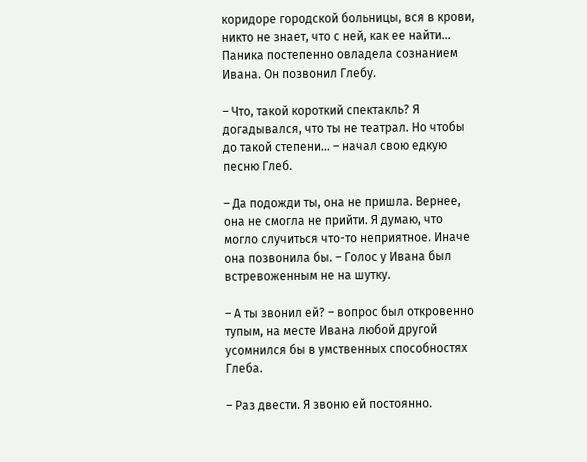коридоре городской больницы, вся в крови, никто не знает, что с ней, как ее найти… Паника постепенно овладела сознанием Ивана. Он позвонил Глебу.

– Что, такой короткий спектакль? Я догадывался, что ты не театрал. Но чтобы до такой степени… – начал свою едкую песню Глеб.

– Да подожди ты, она не пришла. Вернее, она не смогла не прийти. Я думаю, что могло случиться что-то неприятное. Иначе она позвонила бы. – Голос у Ивана был встревоженным не на шутку.

– А ты звонил ей? – вопрос был откровенно тупым, на месте Ивана любой другой усомнился бы в умственных способностях Глеба.

– Раз двести. Я звоню ей постоянно.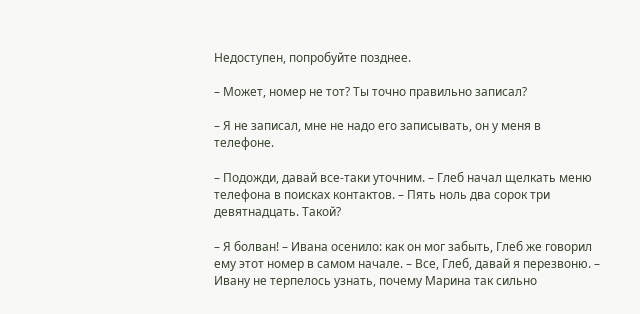Недоступен, попробуйте позднее.

– Может, номер не тот? Ты точно правильно записал?

– Я не записал, мне не надо его записывать, он у меня в телефоне.

– Подожди, давай все-таки уточним. – Глеб начал щелкать меню телефона в поисках контактов. – Пять ноль два сорок три девятнадцать. Такой?

– Я болван! – Ивана осенило: как он мог забыть, Глеб же говорил ему этот номер в самом начале. – Все, Глеб, давай я перезвоню. – Ивану не терпелось узнать, почему Марина так сильно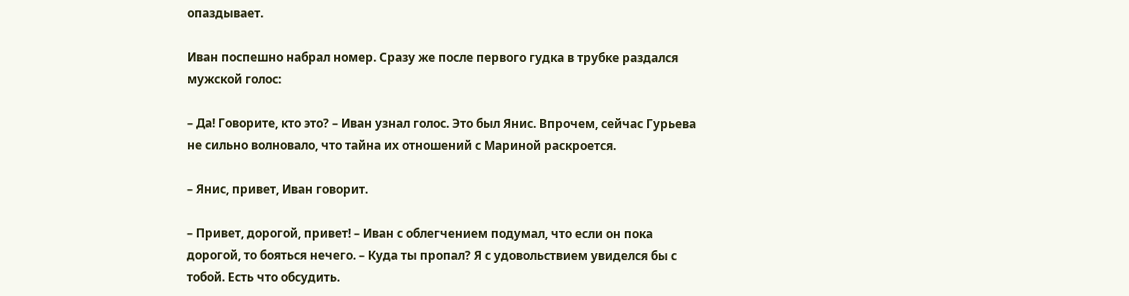опаздывает.

Иван поспешно набрал номер. Сразу же после первого гудка в трубке раздался мужской голос:

– Да! Говорите, кто это? – Иван узнал голос. Это был Янис. Впрочем, сейчас Гурьева не сильно волновало, что тайна их отношений с Мариной раскроется.

– Янис, привет, Иван говорит.

– Привет, дорогой, привет! – Иван с облегчением подумал, что если он пока дорогой, то бояться нечего. – Куда ты пропал? Я с удовольствием увиделся бы с тобой. Есть что обсудить.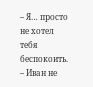– Я… просто не хотел тебя беспокоить. – Иван не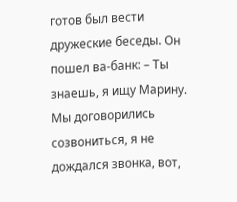готов был вести дружеские беседы. Он пошел ва-банк: – Ты знаешь, я ищу Марину. Мы договорились созвониться, я не дождался звонка, вот,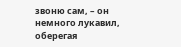звоню сам, – он немного лукавил, оберегая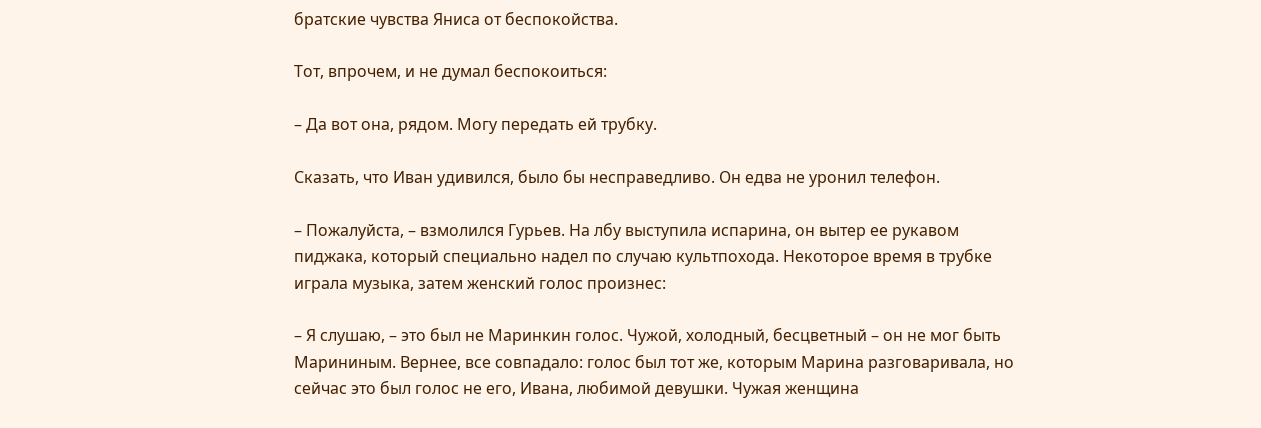братские чувства Яниса от беспокойства.

Тот, впрочем, и не думал беспокоиться:

– Да вот она, рядом. Могу передать ей трубку.

Сказать, что Иван удивился, было бы несправедливо. Он едва не уронил телефон.

– Пожалуйста, – взмолился Гурьев. На лбу выступила испарина, он вытер ее рукавом пиджака, который специально надел по случаю культпохода. Некоторое время в трубке играла музыка, затем женский голос произнес:

– Я слушаю, – это был не Маринкин голос. Чужой, холодный, бесцветный – он не мог быть Марининым. Вернее, все совпадало: голос был тот же, которым Марина разговаривала, но сейчас это был голос не его, Ивана, любимой девушки. Чужая женщина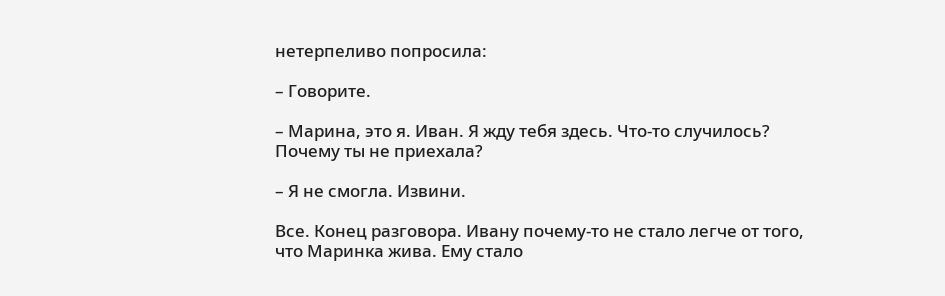нетерпеливо попросила:

– Говорите.

– Марина, это я. Иван. Я жду тебя здесь. Что-то случилось? Почему ты не приехала?

– Я не смогла. Извини.

Все. Конец разговора. Ивану почему-то не стало легче от того, что Маринка жива. Ему стало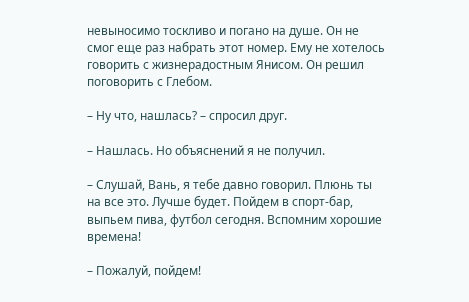невыносимо тоскливо и погано на душе. Он не смог еще раз набрать этот номер. Ему не хотелось говорить с жизнерадостным Янисом. Он решил поговорить с Глебом.

– Ну что, нашлась? – спросил друг.

– Нашлась. Но объяснений я не получил.

– Слушай, Вань, я тебе давно говорил. Плюнь ты на все это. Лучше будет. Пойдем в спорт-бар, выпьем пива, футбол сегодня. Вспомним хорошие времена!

– Пожалуй, пойдем!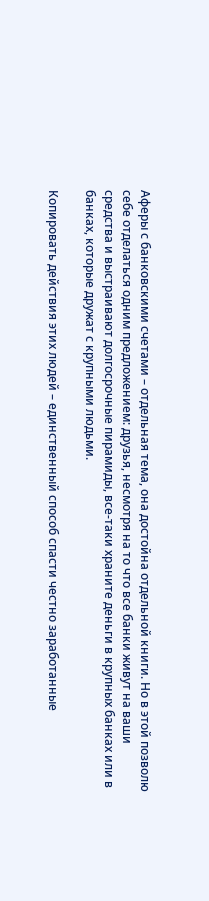Аферы с банковскими счетами – отдельная тема, она достойна отдельной книги. Но в этой позволю себе отделаться одним предложением: друзья, несмотря на то что все банки живут на ваши средства и выстраивают долгосрочные пирамиды, все-таки храните деньги в крупных банках или в банках, которые дружат с крупными людьми.

Копировать действия этих людей – единственный способ спасти честно заработанные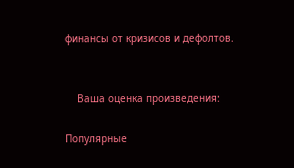финансы от кризисов и дефолтов.


    Ваша оценка произведения:

Популярные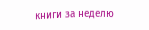книги за неделю